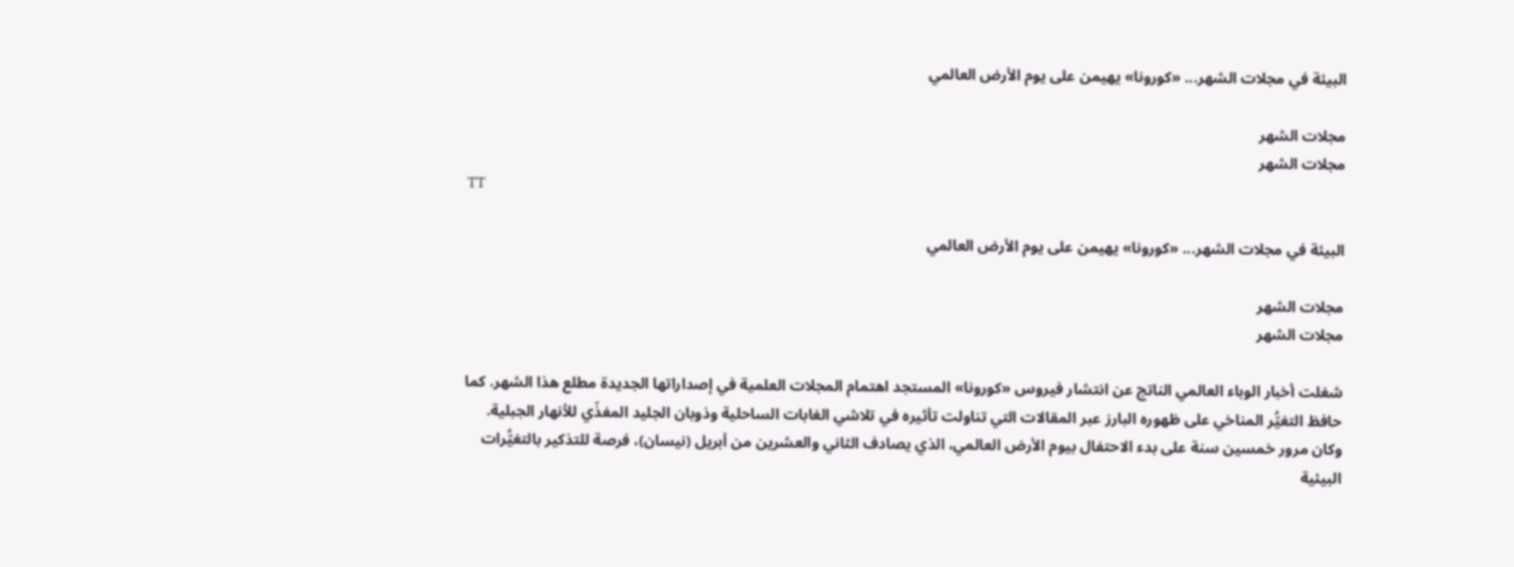البيئة في مجلات الشهر... «كورونا» يهيمن على يوم الأرض العالمي

مجلات الشهر
مجلات الشهر
TT

البيئة في مجلات الشهر... «كورونا» يهيمن على يوم الأرض العالمي

مجلات الشهر
مجلات الشهر

شغلت أخبار الوباء العالمي الناتج عن انتشار فيروس «كورونا» المستجد اهتمام المجلات العلمية في إصداراتها الجديدة مطلع هذا الشهر. كما حافظ التغيُّر المناخي على ظهوره البارز عبر المقالات التي تناولت تأثيره في تلاشي الغابات الساحلية وذوبان الجليد المغذّي للأنهار الجبلية.
وكان مرور خمسين سنة على بدء الاحتفال بيوم الأرض العالمي، الذي يصادف الثاني والعشرين من أبريل (نيسان)، فرصة للتذكير بالتغيُّرات البيئية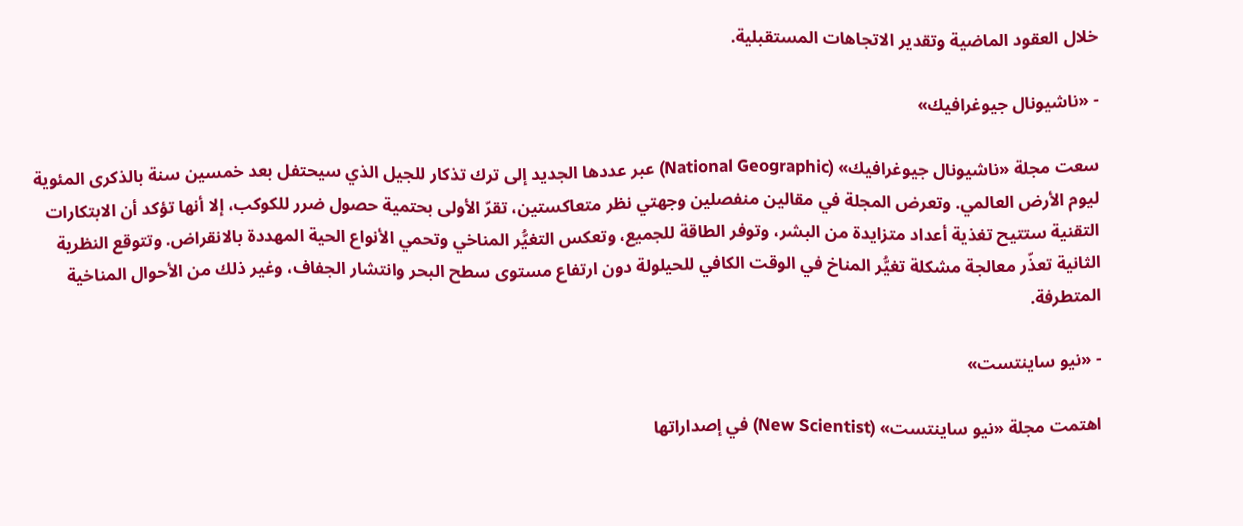خلال العقود الماضية وتقدير الاتجاهات المستقبلية.

- «ناشيونال جيوغرافيك»

سعت مجلة «ناشيونال جيوغرافيك» (National Geographic) عبر عددها الجديد إلى ترك تذكار للجيل الذي سيحتفل بعد خمسين سنة بالذكرى المئوية ليوم الأرض العالمي. وتعرض المجلة في مقالين منفصلين وجهتي نظر متعاكستين، تقرّ الأولى بحتمية حصول ضرر للكوكب، إلا أنها تؤكد أن الابتكارات التقنية ستتيح تغذية أعداد متزايدة من البشر، وتوفر الطاقة للجميع، وتعكس التغيُّر المناخي وتحمي الأنواع الحية المهددة بالانقراض. وتتوقع النظرية الثانية تعذّر معالجة مشكلة تغيُّر المناخ في الوقت الكافي للحيلولة دون ارتفاع مستوى سطح البحر وانتشار الجفاف، وغير ذلك من الأحوال المناخية المتطرفة.

- «نيو ساينتست»

اهتمت مجلة «نيو ساينتست» (New Scientist) في إصداراتها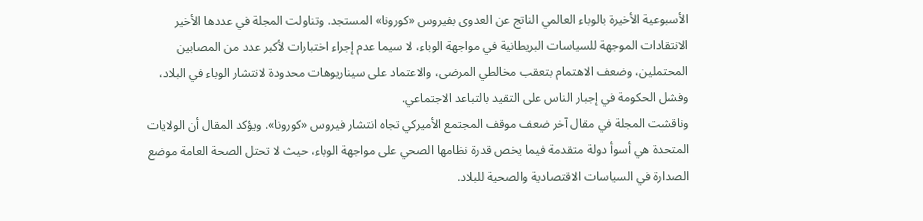الأسبوعية الأخيرة بالوباء العالمي الناتج عن العدوى بفيروس «كورونا» المستجد. وتناولت المجلة في عددها الأخير الانتقادات الموجهة للسياسات البريطانية في مواجهة الوباء، لا سيما عدم إجراء اختبارات لأكبر عدد من المصابين المحتملين، وضعف الاهتمام بتعقب مخالطي المرضى، والاعتماد على سيناريوهات محدودة لانتشار الوباء في البلاد، وفشل الحكومة في إجبار الناس على التقيد بالتباعد الاجتماعي.
وناقشت المجلة في مقال آخر ضعف موقف المجتمع الأميركي تجاه انتشار فيروس «كورونا». ويؤكد المقال أن الولايات المتحدة هي أسوأ دولة متقدمة فيما يخص قدرة نظامها الصحي على مواجهة الوباء، حيث لا تحتل الصحة العامة موضع الصدارة في السياسات الاقتصادية والصحية للبلاد.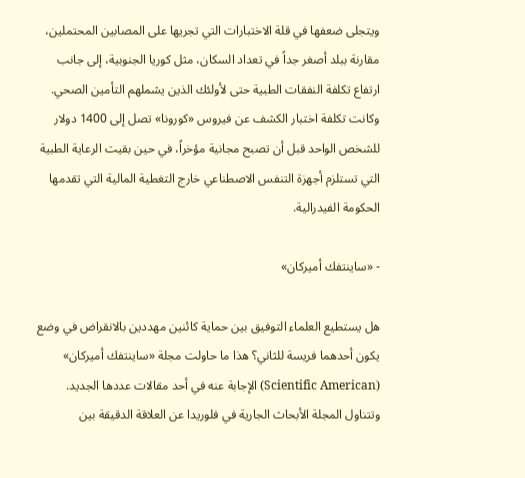ويتجلى ضعفها في قلة الاختبارات التي تجريها على المصابين المحتملين، مقارنة ببلد أصغر جداً في تعداد السكان، مثل كوريا الجنوبية، إلى جانب ارتفاع تكلفة النفقات الطبية حتى لأولئك الذين يشملهم التأمين الصحي. وكانت تكلفة اختبار الكشف عن فيروس «كورونا» تصل إلى 1400 دولار للشخص الواحد قبل أن تصبح مجانية مؤخراً، في حين بقيت الرعاية الطبية التي تستلزم أجهزة التنفس الاصطناعي خارج التغطية المالية التي تقدمها الحكومة الفيدرالية.

- «ساينتفك أميركان»

هل يستطيع العلماء التوفيق بين حماية كائنين مهددين بالانقراض في وضع يكون أحدهما فريسة للثاني؟ هذا ما حاولت مجلة «ساينتفك أميركان» (Scientific American) الإجابة عنه في أحد مقالات عددها الجديد. وتتناول المجلة الأبحاث الجارية في فلوريدا عن العلاقة الدقيقة بين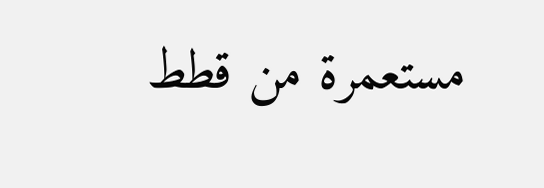مستعمرة من قطط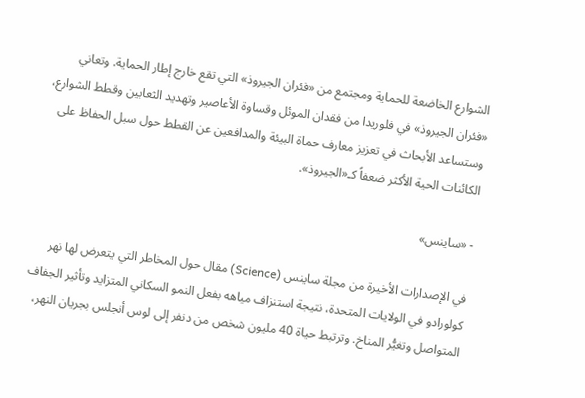الشوارع الخاضعة للحماية ومجتمع من «فئران الجيروذ» التي تقع خارج إطار الحماية. وتعاني «فئران الجيروذ» في فلوريدا من فقدان الموئل وقساوة الأعاصير وتهديد الثعابين وقطط الشوارع، وستساعد الأبحاث في تعزيز معارف حماة البيئة والمدافعين عن القطط حول سبل الحفاظ على الكائنات الحية الأكثر ضعفاً كـ«الجيروذ».

- «ساينس»

في الإصدارات الأخيرة من مجلة ساينس (Science) مقال حول المخاطر التي يتعرض لها نهر
كولورادو في الولايات المتحدة، نتيجة استنزاف مياهه بفعل النمو السكاني المتزايد وتأثير الجفاف المتواصل وتغيُّر المناخ. وترتبط حياة 40 مليون شخص من دنفر إلى لوس أنجلس بجريان النهر،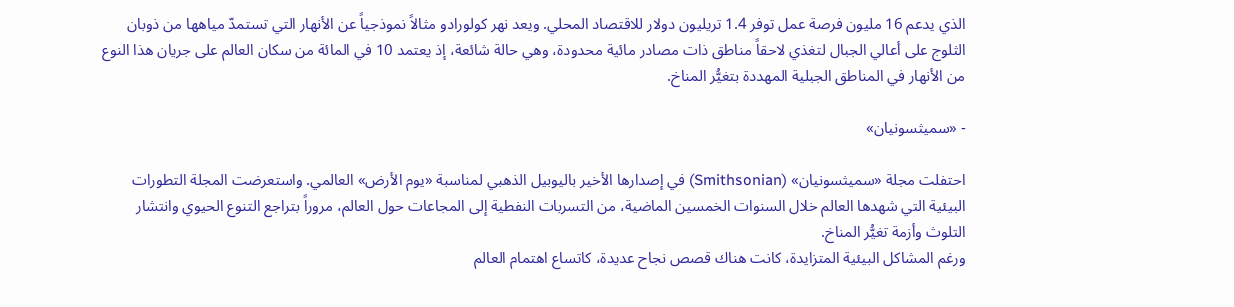الذي يدعم 16 مليون فرصة عمل توفر 1.4 تريليون دولار للاقتصاد المحلي. ويعد نهر كولورادو مثالاً نموذجياً عن الأنهار التي تستمدّ مياهها من ذوبان الثلوج على أعالي الجبال لتغذي لاحقاً مناطق ذات مصادر مائية محدودة، وهي حالة شائعة، إذ يعتمد 10 في المائة من سكان العالم على جريان هذا النوع من الأنهار في المناطق الجبلية المهددة بتغيُّر المناخ.

- «سميثسونيان»

احتفلت مجلة «سميثسونيان» (Smithsonian) في إصدارها الأخير باليوبيل الذهبي لمناسبة «يوم الأرض» العالمي. واستعرضت المجلة التطورات البيئية التي شهدها العالم خلال السنوات الخمسين الماضية، من التسربات النفطية إلى المجاعات حول العالم، مروراً بتراجع التنوع الحيوي وانتشار التلوث وأزمة تغيُّر المناخ.
ورغم المشاكل البيئية المتزايدة، كانت هناك قصص نجاح عديدة، كاتساع اهتمام العالم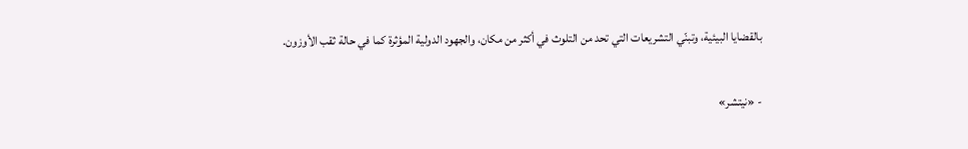بالقضايا البيئية، وتبنّي التشريعات التي تحد من التلوث في أكثر من مكان، والجهود الدولية المؤثرة كما في حالة ثقب الأوزون.

- «نيتشر»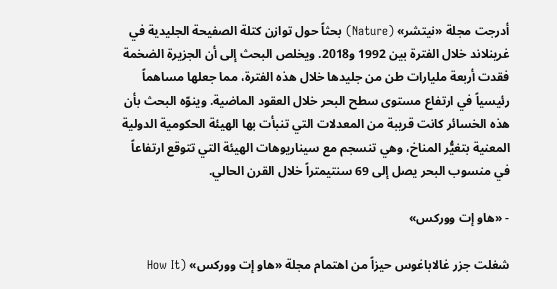أدرجت مجلة «نيتشر» (Nature) بحثاً حول توازن كتلة الصفيحة الجليدية في غرينلاند خلال الفترة بين 1992 و2018. ويخلص البحث إلى أن الجزيرة الضخمة فقدت أربعة مليارات طن من جليدها خلال هذه الفترة، مما جعلها مساهماً رئيسياً في ارتفاع مستوى سطح البحر خلال العقود الماضية. وينوّه البحث بأن هذه الخسائر كانت قريبة من المعدلات التي تنبأت بها الهيئة الحكومية الدولية المعنية بتغيُّر المناخ، وهي تنسجم مع سيناريوهات الهيئة التي تتوقع ارتفاعاً في منسوب البحر يصل إلى 69 سنتيمتراً خلال القرن الحالي.

- «هاو إت ووركس»

شغلت جزر غالاباغوس حيزاً من اهتمام مجلة «هاو إت ووركس» (How It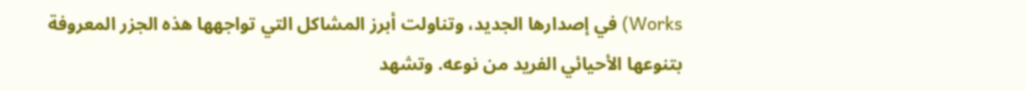Works) في إصدارها الجديد، وتناولت أبرز المشاكل التي تواجهها هذه الجزر المعروفة بتنوعها الأحيائي الفريد من نوعه. وتشهد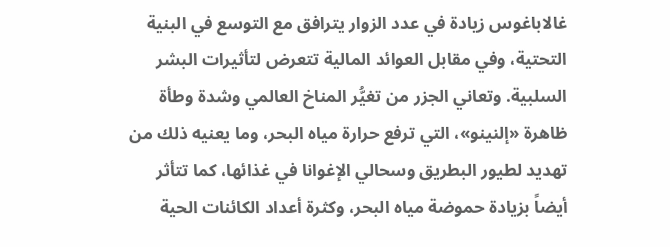غالاباغوس زيادة في عدد الزوار يترافق مع التوسع في البنية التحتية، وفي مقابل العوائد المالية تتعرض لتأثيرات البشر السلبية. وتعاني الجزر من تغيُّر المناخ العالمي وشدة وطأة ظاهرة «إلنينو»، التي ترفع حرارة مياه البحر، وما يعنيه ذلك من تهديد لطيور البطريق وسحالي الإغوانا في غذائها، كما تتأثر أيضاً بزيادة حموضة مياه البحر، وكثرة أعداد الكائنات الحية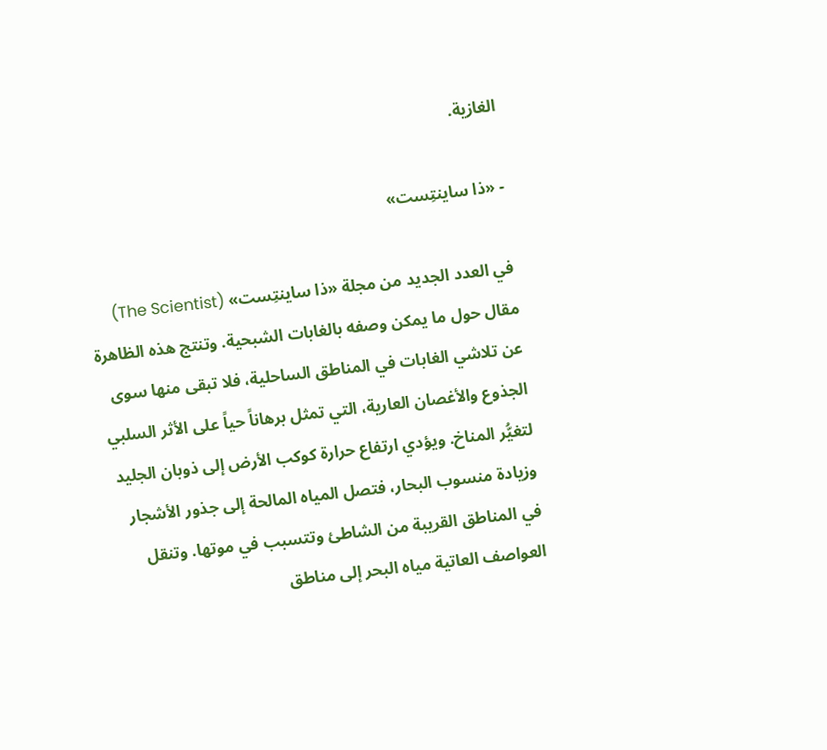الغازية.

- «ذا ساينتِست»

في العدد الجديد من مجلة «ذا ساينتِست» (The Scientist) مقال حول ما يمكن وصفه بالغابات الشبحية. وتنتج هذه الظاهرة عن تلاشي الغابات في المناطق الساحلية، فلا تبقى منها سوى الجذوع والأغصان العارية، التي تمثل برهاناً حياً على الأثر السلبي لتغيُّر المناخ. ويؤدي ارتفاع حرارة كوكب الأرض إلى ذوبان الجليد وزيادة منسوب البحار، فتصل المياه المالحة إلى جذور الأشجار في المناطق القريبة من الشاطئ وتتسبب في موتها. وتنقل العواصف العاتية مياه البحر إلى مناطق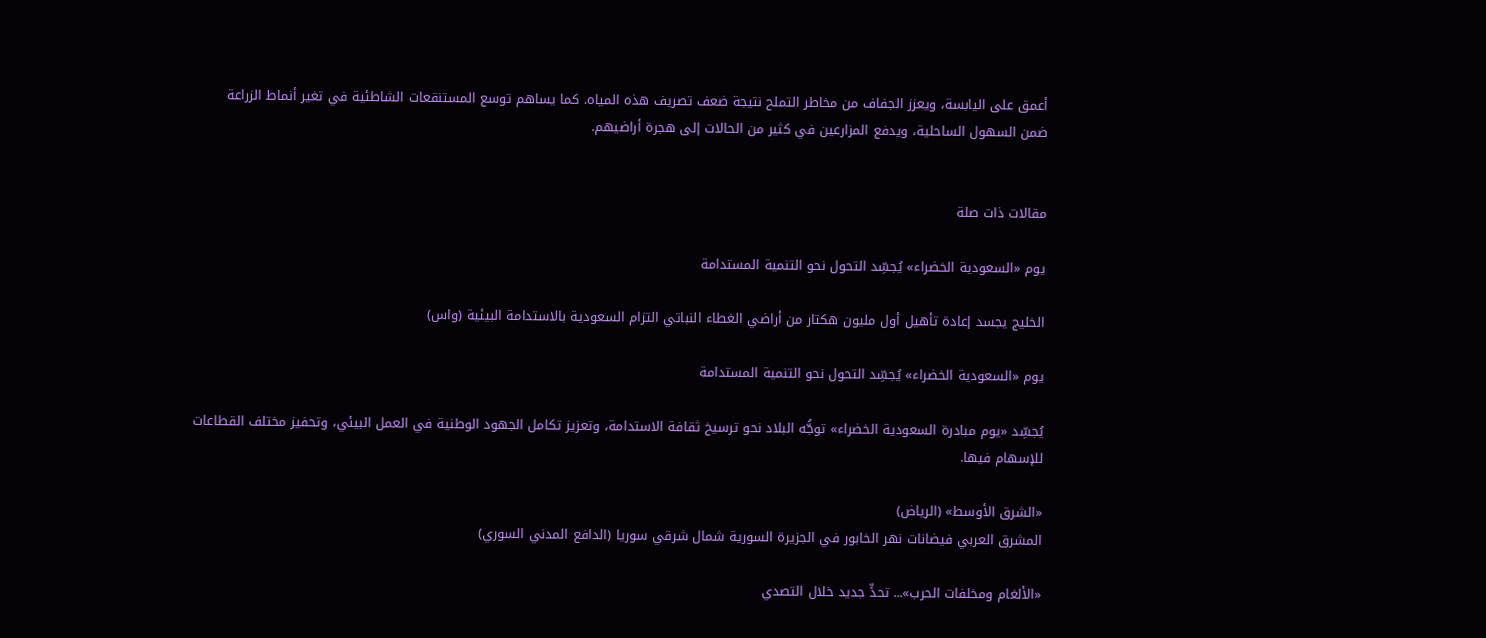أعمق على اليابسة، ويعزز الجفاف من مخاطر التملح نتيجة ضعف تصريف هذه المياه. كما يساهم توسع المستنقعات الشاطئية في تغير أنماط الزراعة ضمن السهول الساحلية، ويدفع المزارعين في كثير من الحالات إلى هجرة أراضيهم.


مقالات ذات صلة

يوم «السعودية الخضراء» يُجسِّد التحول نحو التنمية المستدامة

الخليج يجسد إعادة تأهيل أول مليون هكتار من أراضي الغطاء النباتي التزام السعودية بالاستدامة البيئية (واس)

يوم «السعودية الخضراء» يُجسِّد التحول نحو التنمية المستدامة

يُجسِّد «يوم مبادرة السعودية الخضراء» توجُّه البلاد نحو ترسيخ ثقافة الاستدامة، وتعزيز تكامل الجهود الوطنية في العمل البيئي، وتحفيز مختلف القطاعات للإسهام فيها.

«الشرق الأوسط» (الرياض)
المشرق العربي فيضانات نهر الخابور في الجزيرة السورية شمال شرقي سوريا (الدافع المدني السوري)

«الألغام ومخلفات الحرب»... تحدٍّ جديد خلال التصدي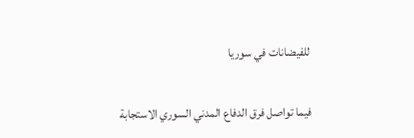للفيضانات في سوريا

فيما تواصل فرق الدفاع المدني السوري الاستجابة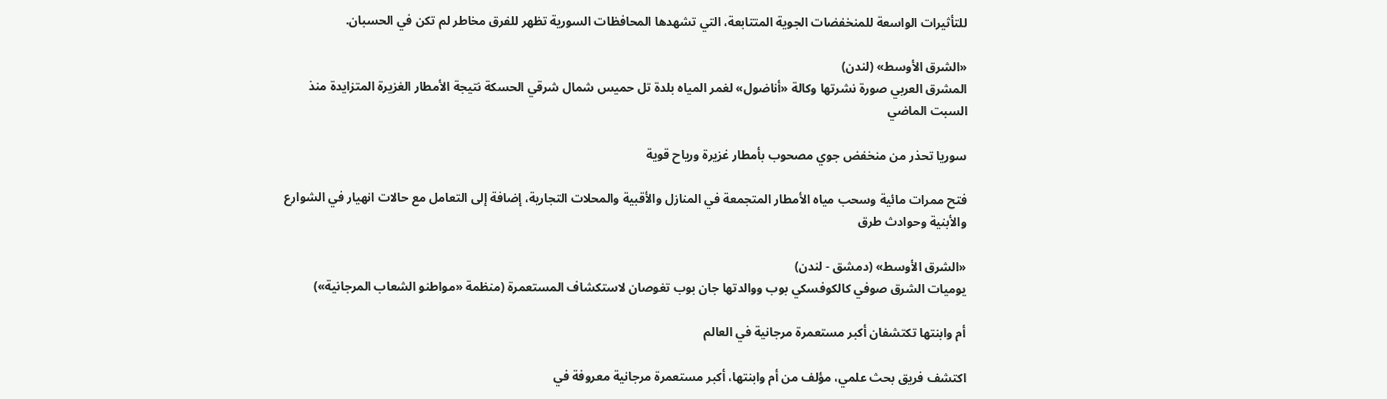للتأثيرات الواسعة للمنخفضات الجوية المتتابعة، التي تشهدها المحافظات السورية تظهر للفرق مخاطر لم تكن في الحسبان.

«الشرق الأوسط» (لندن)
المشرق العربي صورة نشرتها وكالة «أناضول» لغمر المياه بلدة تل حميس شمال شرقي الحسكة نتيجة الأمطار الغزيرة المتزايدة منذ السبت الماضي

سوريا تحذر من منخفض جوي مصحوب بأمطار غزيرة ورياح قوية

فتح ممرات مائية وسحب مياه الأمطار المتجمعة في المنازل والأقبية والمحلات التجارية، إضافة إلى التعامل مع حالات انهيار في الشوارع والأبنية وحوادث طرق

«الشرق الأوسط» (دمشق - لندن)
يوميات الشرق صوفي كالكوفسكي بوب ووالدتها جان بوب تغوصان لاستكشاف المستعمرة (منظمة «مواطنو الشعاب المرجانية»)

أم وابنتها تكتشفان أكبر مستعمرة مرجانية في العالم

اكتشف فريق بحث علمي، مؤلف من أم وابنتها، أكبر مستعمرة مرجانية معروفة في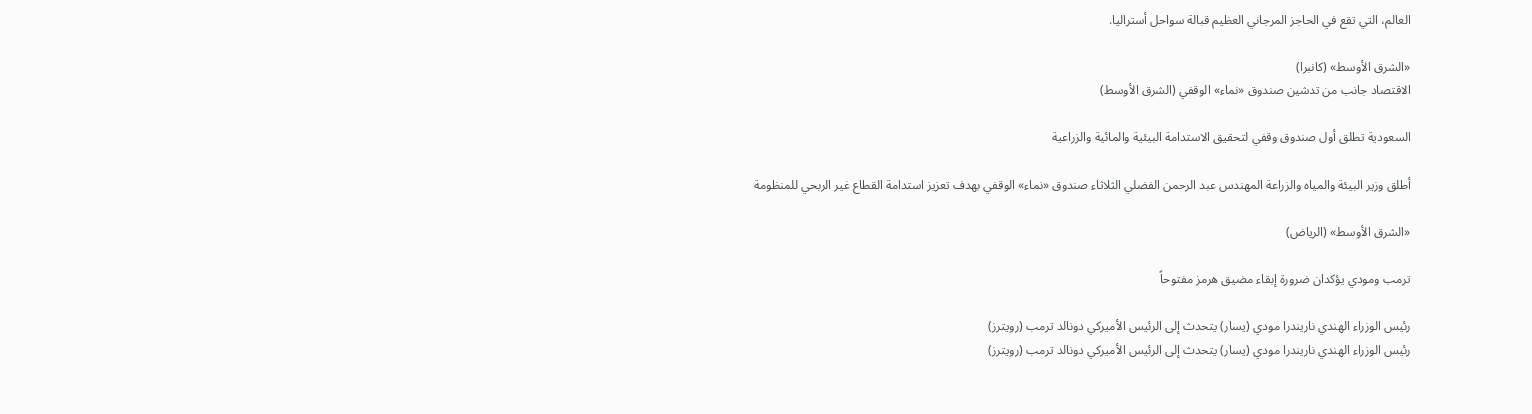العالم، التي تقع في الحاجز المرجاني العظيم قبالة سواحل أستراليا.

«الشرق الأوسط» (كانبرا)
الاقتصاد جانب من تدشين صندوق «نماء» الوقفي (الشرق الأوسط)

السعودية تطلق أول صندوق وقفي لتحقيق الاستدامة البيئية والمائية والزراعية

أطلق وزير البيئة والمياه والزراعة المهندس عبد الرحمن الفضلي الثلاثاء صندوق «نماء» الوقفي بهدف تعزيز استدامة القطاع غير الربحي للمنظومة

«الشرق الأوسط» (الرياض)

ترمب ومودي يؤكدان ضرورة إبقاء مضيق هرمز مفتوحاً

رئيس الوزراء الهندي ناريندرا مودي (يسار) يتحدث إلى الرئيس الأميركي دونالد ترمب (رويترز)
رئيس الوزراء الهندي ناريندرا مودي (يسار) يتحدث إلى الرئيس الأميركي دونالد ترمب (رويترز)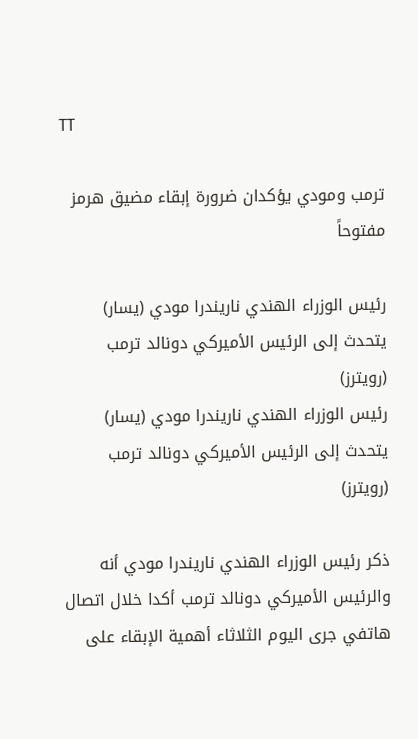TT

ترمب ومودي يؤكدان ضرورة إبقاء مضيق هرمز مفتوحاً

رئيس الوزراء الهندي ناريندرا مودي (يسار) يتحدث إلى الرئيس الأميركي دونالد ترمب (رويترز)
رئيس الوزراء الهندي ناريندرا مودي (يسار) يتحدث إلى الرئيس الأميركي دونالد ترمب (رويترز)

ذكر رئيس الوزراء الهندي ناريندرا مودي أنه والرئيس الأميركي دونالد ترمب أكدا خلال اتصال هاتفي جرى اليوم الثلاثاء أهمية الإبقاء على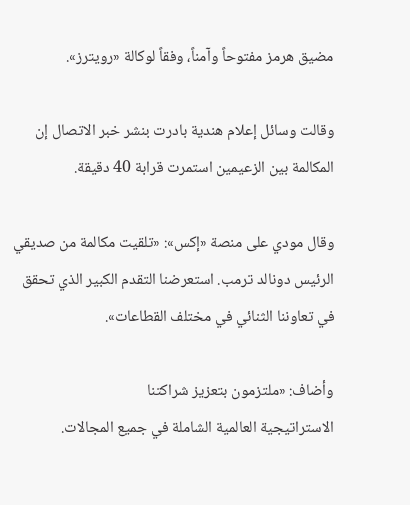مضيق هرمز مفتوحاً وآمناً، وفقاً لوكالة «رويترز».

وقالت وسائل إعلام هندية بادرت بنشر خبر الاتصال ‌إن المكالمة بين ‌الزعيمين استمرت ‌قرابة 40 دقيقة.

وقال مودي على منصة «إكس»: «تلقيت مكالمة من صديقي الرئيس دونالد ترمب. استعرضنا التقدم الكبير الذي تحقق في تعاوننا الثنائي في مختلف القطاعات».

وأضاف: «ملتزمون بتعزيز شراكتنا الاستراتيجية ‌العالمية ‌الشاملة في جميع المجالات.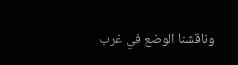وناقشنا ‌الوضع في غرب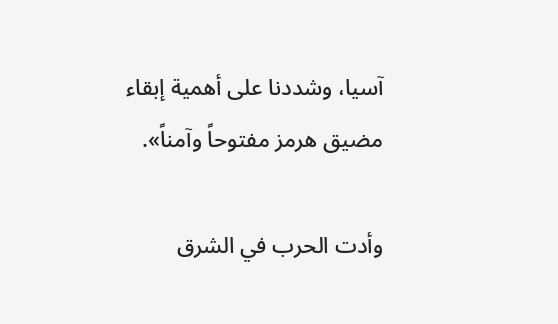آسيا، ‌وشددنا على أهمية إبقاء مضيق هرمز مفتوحاً وآمناً».

وأدت الحرب في الشرق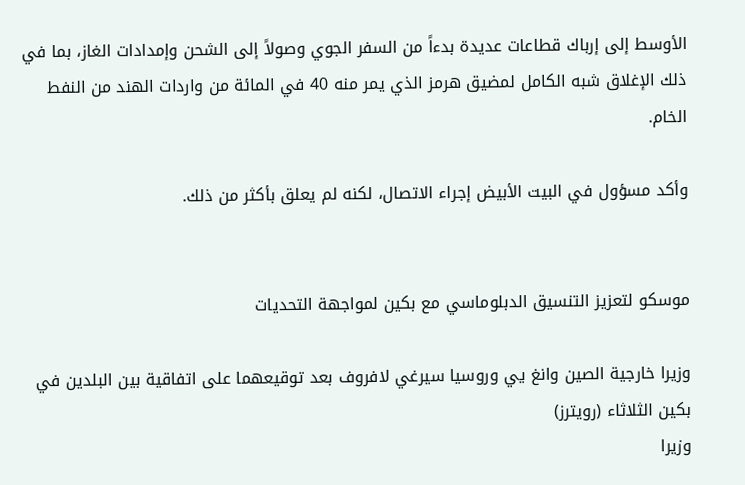الأوسط إلى إرباك ‌قطاعات عديدة بدءاً من السفر الجوي وصولاً إلى الشحن وإمدادات الغاز، بما في ذلك الإغلاق شبه الكامل لمضيق هرمز الذي يمر منه 40 في المائة من واردات الهند من النفط الخام.

وأكد مسؤول في البيت الأبيض إجراء الاتصال، لكنه لم يعلق بأكثر من ذلك.


موسكو لتعزيز التنسيق الدبلوماسي مع بكين لمواجهة التحديات

وزيرا خارجية الصين وانغ يي وروسيا سيرغي لافروف بعد توقيعهما على اتفاقية بين البلدين في بكين الثلاثاء (رويترز)
وزيرا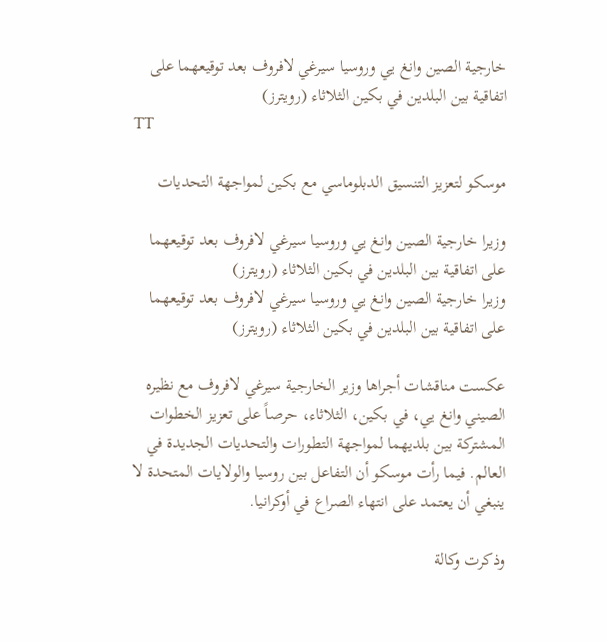خارجية الصين وانغ يي وروسيا سيرغي لافروف بعد توقيعهما على اتفاقية بين البلدين في بكين الثلاثاء (رويترز)
TT

موسكو لتعزيز التنسيق الدبلوماسي مع بكين لمواجهة التحديات

وزيرا خارجية الصين وانغ يي وروسيا سيرغي لافروف بعد توقيعهما على اتفاقية بين البلدين في بكين الثلاثاء (رويترز)
وزيرا خارجية الصين وانغ يي وروسيا سيرغي لافروف بعد توقيعهما على اتفاقية بين البلدين في بكين الثلاثاء (رويترز)

عكست مناقشات أجراها وزير الخارجية سيرغي لافروف مع نظيره الصيني وانغ يي، في بكين، الثلاثاء، حرصاً على تعزيز الخطوات المشتركة بين بلديهما لمواجهة التطورات والتحديات الجديدة في العالم. فيما رأت موسكو أن التفاعل بين روسيا والولايات المتحدة لا ينبغي أن يعتمد على انتهاء الصراع في أوكرانيا.

وذكرت وكالة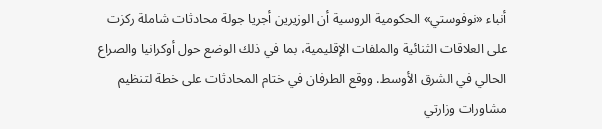أنباء «نوفوستي» الحكومية الروسية أن الوزيرين أجريا جولة محادثات شاملة ركزت على العلاقات الثنائية والملفات الإقليمية، بما في ذلك الوضع حول أوكرانيا والصراع الحالي في الشرق الأوسط. ووقع الطرفان في ختام المحادثات على خطة لتنظيم مشاورات وزارتي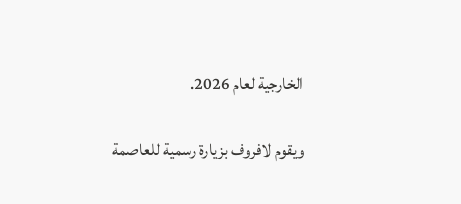الخارجية لعام 2026.

ويقوم لافروف بزيارة رسمية للعاصمة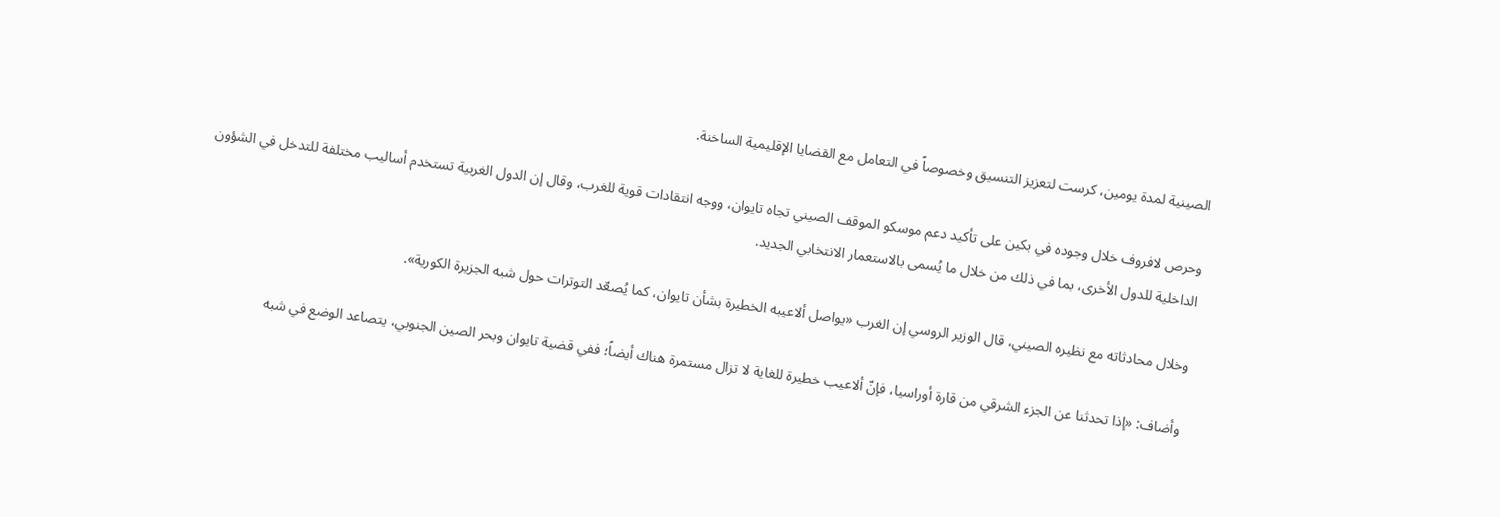الصينية لمدة يومين، كرست لتعزيز التنسيق وخصوصاً في التعامل مع القضايا الإقليمية الساخنة.

وحرص لافروف خلال وجوده في بكين على تأكيد دعم موسكو الموقف الصيني تجاه تايوان، ووجه انتقادات قوية للغرب، وقال إن الدول الغربية تستخدم أساليب مختلفة للتدخل في الشؤون الداخلية للدول الأخرى، بما في ذلك من خلال ما يُسمى بالاستعمار الانتخابي الجديد.

وخلال محادثاته مع نظيره الصيني، قال الوزير الروسي إن الغرب «يواصل ألاعيبه الخطيرة بشأن تايوان، كما يُصعّد التوترات حول شبه الجزيرة الكورية».

وأضاف: «إذا تحدثنا عن الجزء الشرقي من قارة أوراسيا، فإنّ ألاعيب خطيرة للغاية لا تزال مستمرة هناك أيضاً؛ ففي قضية تايوان وبحر الصين الجنوبي، يتصاعد الوضع في شبه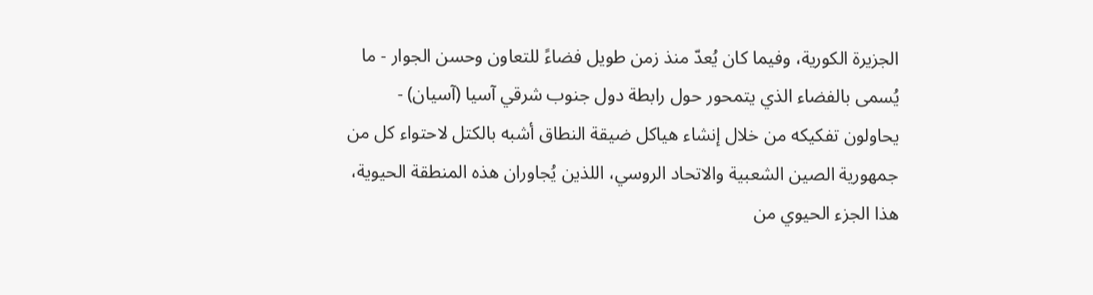الجزيرة الكورية، وفيما كان يُعدّ منذ زمن طويل فضاءً للتعاون وحسن الجوار - ما يُسمى بالفضاء الذي يتمحور حول رابطة دول جنوب شرقي آسيا (آسيان) - يحاولون تفكيكه من خلال إنشاء هياكل ضيقة النطاق أشبه بالكتل لاحتواء كل من جمهورية الصين الشعبية والاتحاد الروسي، اللذين يُجاوران هذه المنطقة الحيوية، هذا الجزء الحيوي من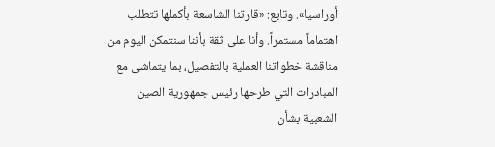أوراسيا». وتابع: «قارتنا الشاسعة بأكملها تتطلب اهتماماً مستمراً. وأنا على ثقة بأننا سنتمكن اليوم من مناقشة خطواتنا العملية بالتفصيل، بما يتماشى مع المبادرات التي طرحها رئيس جمهورية الصين الشعبية بشأن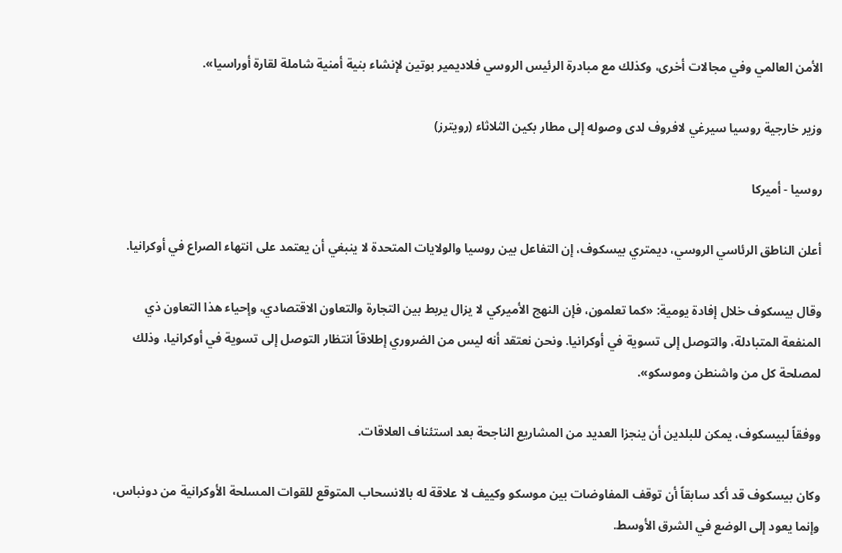الأمن العالمي وفي مجالات أخرى، وكذلك مع مبادرة الرئيس الروسي فلاديمير بوتين لإنشاء بنية أمنية شاملة لقارة أوراسيا».

وزير خارجية روسيا سيرغي لافروف لدى وصوله إلى مطار بكين الثلاثاء (رويترز)

روسيا - أميركا

أعلن الناطق الرئاسي الروسي، ديمتري بيسكوف، إن التفاعل بين روسيا والولايات المتحدة لا ينبغي أن يعتمد على انتهاء الصراع في أوكرانيا.

وقال بيسكوف خلال إفادة يومية: «كما تعلمون، فإن النهج الأميركي لا يزال يربط بين التجارة والتعاون الاقتصادي، وإحياء هذا التعاون ذي المنفعة المتبادلة، والتوصل إلى تسوية في أوكرانيا. ونحن نعتقد أنه ليس من الضروري إطلاقاً انتظار التوصل إلى تسوية في أوكرانيا، وذلك لمصلحة كل من واشنطن وموسكو».

ووفقاً لبيسكوف، يمكن للبلدين أن ينجزا العديد من المشاريع الناجحة بعد استئناف العلاقات.

وكان بيسكوف قد أكد سابقاً أن توقف المفاوضات بين موسكو وكييف لا علاقة له بالانسحاب المتوقع للقوات المسلحة الأوكرانية من دونباس، وإنما يعود إلى الوضع في الشرق الأوسط.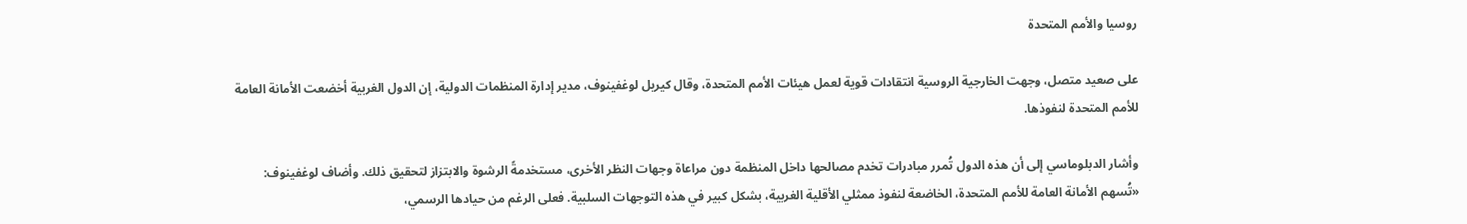روسيا والأمم المتحدة

على صعيد متصل، وجهت الخارجية الروسية انتقادات قوية لعمل هيئات الأمم المتحدة، وقال كيريل لوغفينوف، مدير إدارة المنظمات الدولية، إن الدول الغربية أخضعت الأمانة العامة للأمم المتحدة لنفوذها.

وأشار الدبلوماسي إلى أن هذه الدول تُمرر مبادرات تخدم مصالحها داخل المنظمة دون مراعاة وجهات النظر الأخرى، مستخدمةً الرشوة والابتزاز لتحقيق ذلك. وأضاف لوغفينوف: «تُسهم الأمانة العامة للأمم المتحدة، الخاضعة لنفوذ ممثلي الأقلية الغربية، بشكل كبير في هذه التوجهات السلبية. فعلى الرغم من حيادها الرسمي،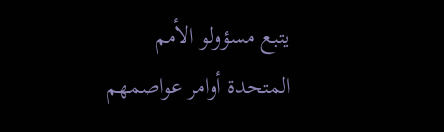يتبع مسؤولو الأمم المتحدة أوامر عواصمهم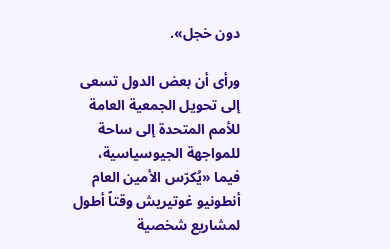دون خجل».

ورأى أن بعض الدول تسعى إلى تحويل الجمعية العامة للأمم المتحدة إلى ساحة للمواجهة الجيوسياسية، فيما «يُكرّس الأمين العام أنطونيو غوتيريش وقتاً أطول لمشاريع شخصية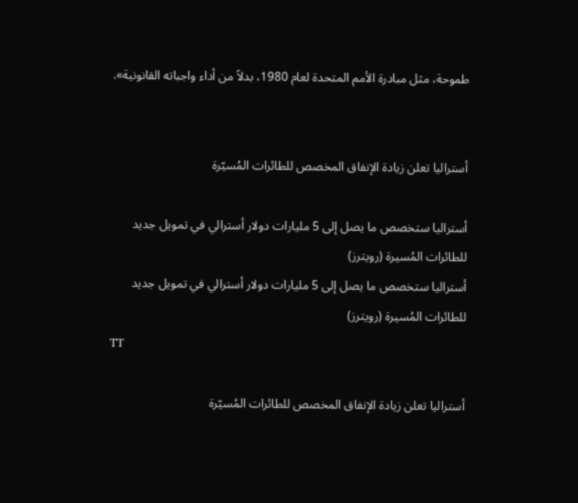طموحة، مثل مبادرة الأمم المتحدة لعام 1980، بدلاً من أداء واجباته القانونية».


أستراليا تعلن زيادة الإنفاق المخصص للطائرات المُسيّرة

أستراليا ستخصص ما يصل إلى 5 مليارات دولار أسترالي في تمويل جديد للطائرات المُسيرة (رويترز)
أستراليا ستخصص ما يصل إلى 5 مليارات دولار أسترالي في تمويل جديد للطائرات المُسيرة (رويترز)
TT

أستراليا تعلن زيادة الإنفاق المخصص للطائرات المُسيّرة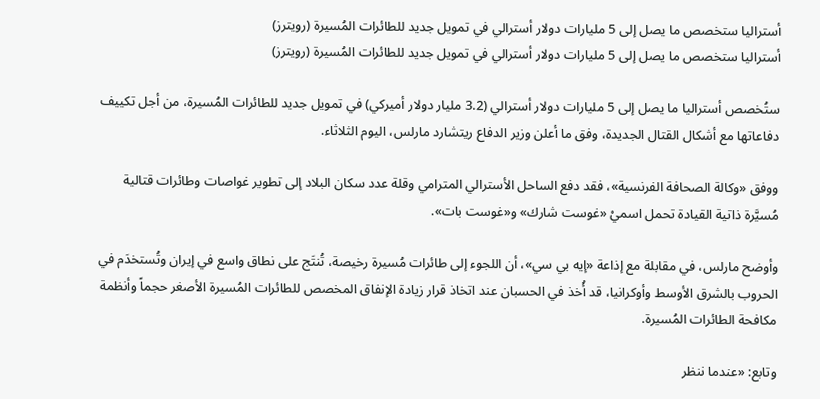أستراليا ستخصص ما يصل إلى 5 مليارات دولار أسترالي في تمويل جديد للطائرات المُسيرة (رويترز)
أستراليا ستخصص ما يصل إلى 5 مليارات دولار أسترالي في تمويل جديد للطائرات المُسيرة (رويترز)

ستُخصص أستراليا ما يصل إلى 5 مليارات دولار أسترالي (3.2 مليار دولار أميركي) في تمويل جديد للطائرات المُسيرة، من أجل تكييف دفاعاتها مع أشكال القتال الجديدة، وفق ما أعلن وزير الدفاع ريتشارد مارلس، اليوم الثلاثاء.

ووفق «وكالة الصحافة الفرنسية»، فقد دفع الساحل الأسترالي المترامي وقلة عدد سكان البلاد إلى تطوير غواصات وطائرات قتالية مُسيَّرة ذاتية القيادة تحمل اسميْ «غوست شارك» و«غوست بات».

وأوضح مارلس، في مقابلة مع إذاعة «إيه بي سي»، أن اللجوء إلى طائرات مُسيرة رخيصة، تُنتَج على نطاق واسع في إيران وتُستخدَم في الحروب بالشرق الأوسط وأوكرانيا، قد أُخذ في الحسبان عند اتخاذ قرار زيادة الإنفاق المخصص للطائرات المُسيرة الأصغر حجماً وأنظمة مكافحة الطائرات المُسيرة.

وتابع: «عندما ننظر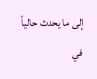إلى ما يحدث حالياً في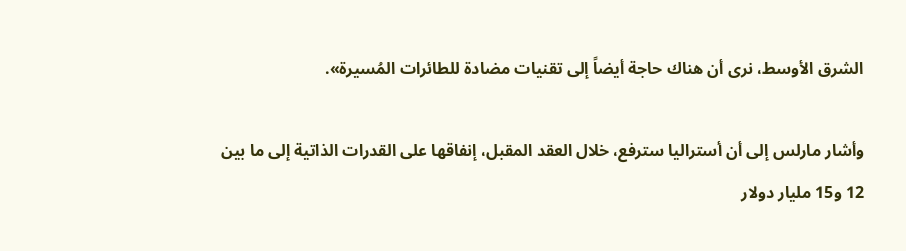الشرق الأوسط، نرى أن هناك حاجة أيضاً إلى تقنيات مضادة للطائرات المُسيرة».

وأشار مارلس إلى أن أستراليا سترفع، خلال العقد المقبل، إنفاقها على القدرات الذاتية إلى ما بين 12 و15 مليار دولار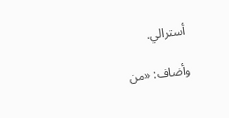أسترالي.

وأضاف: «من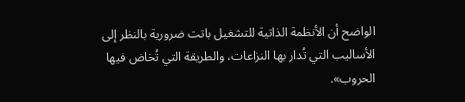الواضح أن الأنظمة الذاتية للتشغيل باتت ضرورية بالنظر إلى الأساليب التي تُدار بها النزاعات، والطريقة التي تُخاض فيها الحروب».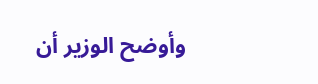وأوضح الوزير أن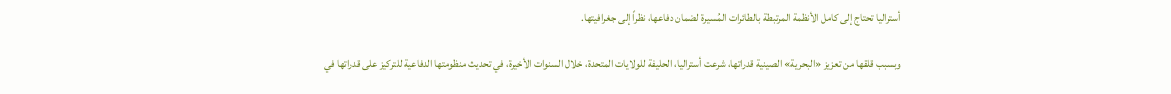أستراليا تحتاج إلى كامل الأنظمة المرتبطة بالطائرات المُسيرة لضمان دفاعها، نظراً إلى جغرافيتها.

وبسبب قلقها من تعزيز «البحرية» الصينية قدراتها، شرعت أستراليا، الحليفة للولايات المتحدة، خلال السنوات الأخيرة، في تحديث منظومتها الدفاعية للتركيز على قدراتها في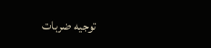توجيه ضربات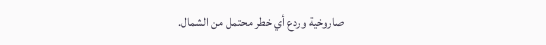صاروخية وردع أي خطر محتمل من الشمال.